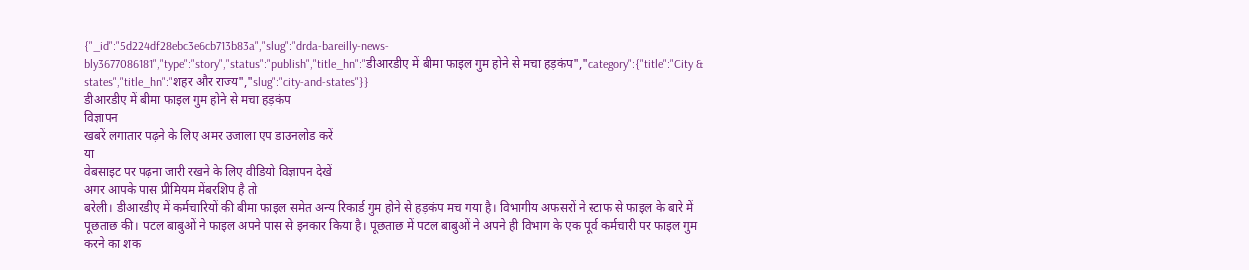{"_id":"5d224df28ebc3e6cb713b83a","slug":"drda-bareilly-news-bly3677086181","type":"story","status":"publish","title_hn":"डीआरडीए में बीमा फाइल गुम होने से मचा हड़कंप","category":{"title":"City & states","title_hn":"शहर और राज्य","slug":"city-and-states"}}
डीआरडीए में बीमा फाइल गुम होने से मचा हड़कंप
विज्ञापन
खबरें लगातार पढ़ने के लिए अमर उजाला एप डाउनलोड करें
या
वेबसाइट पर पढ़ना जारी रखने के लिए वीडियो विज्ञापन देखें
अगर आपके पास प्रीमियम मेंबरशिप है तो
बरेली। डीआरडीए में कर्मचारियों की बीमा फाइल समेत अन्य रिकार्ड गुम होने से हड़कंप मच गया है। विभागीय अफसरों ने स्टाफ से फाइल के बारे में पूछताछ की। पटल बाबुओं ने फाइल अपने पास से इनकार किया है। पूछताछ में पटल बाबुओं ने अपने ही विभाग के एक पूर्व कर्मचारी पर फाइल गुम करने का शक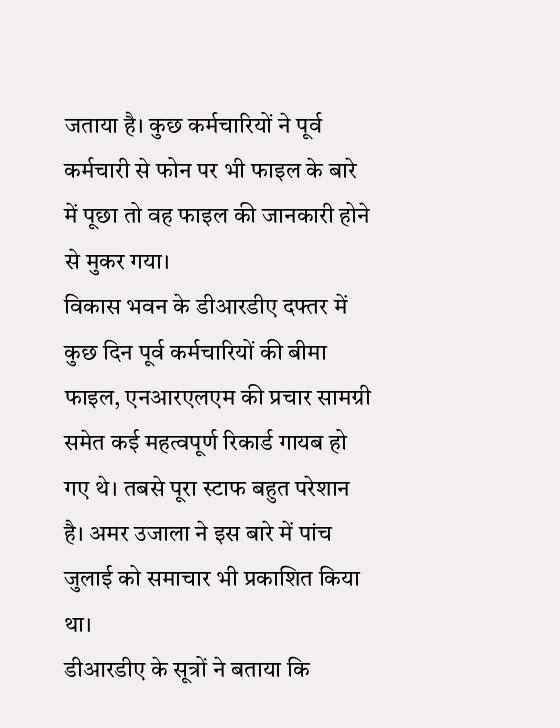जताया है। कुछ कर्मचारियों ने पूर्व कर्मचारी से फोन पर भी फाइल के बारे में पूछा तो वह फाइल की जानकारी होने से मुकर गया।
विकास भवन के डीआरडीए दफ्तर में कुछ दिन पूर्व कर्मचारियों की बीमा फाइल, एनआरएलएम की प्रचार सामग्री समेत कई महत्वपूर्ण रिकार्ड गायब हो गए थे। तबसे पूरा स्टाफ बहुत परेशान है। अमर उजाला ने इस बारे में पांच जुलाई को समाचार भी प्रकाशित किया था।
डीआरडीए के सूत्रों ने बताया कि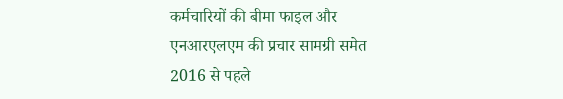कर्मचारियों की बीमा फाइल और एनआरएलएम की प्रचार सामग्री समेत 2016 से पहले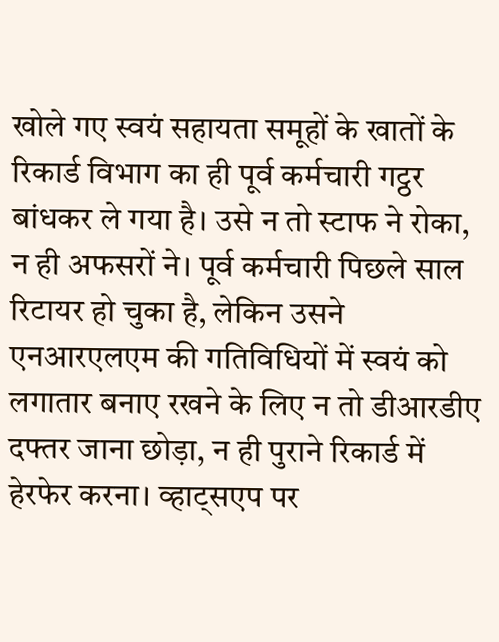खोले गए स्वयं सहायता समूहों के खातों के रिकार्ड विभाग का ही पूर्व कर्मचारी गट्ठर बांधकर ले गया है। उसे न तो स्टाफ ने रोका, न ही अफसरों ने। पूर्व कर्मचारी पिछले साल रिटायर हो चुका है, लेकिन उसने एनआरएलएम की गतिविधियों में स्वयं को लगातार बनाए रखने के लिए न तो डीआरडीए दफ्तर जाना छोड़ा, न ही पुराने रिकार्ड में हेरफेर करना। व्हाट्सएप पर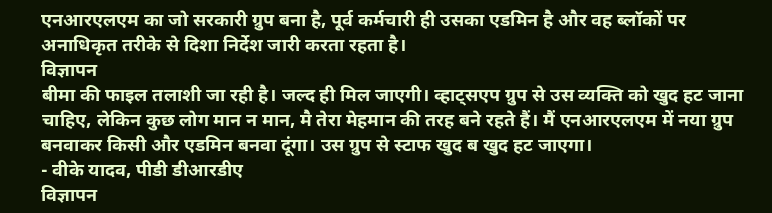एनआरएलएम का जो सरकारी ग्रुप बना है, पूर्व कर्मचारी ही उसका एडमिन है और वह ब्लॉकों पर अनाधिकृत तरीके से दिशा निर्देश जारी करता रहता है।
विज्ञापन
बीमा की फाइल तलाशी जा रही है। जल्द ही मिल जाएगी। व्हाट्सएप ग्रुप से उस व्यक्ति को खुद हट जाना चाहिए, लेकिन कुछ लोग मान न मान, मै तेरा मेहमान की तरह बने रहते हैं। मैं एनआरएलएम में नया ग्रुप बनवाकर किसी और एडमिन बनवा दूंगा। उस ग्रुप से स्टाफ खुद ब खुद हट जाएगा।
- वीके यादव, पीडी डीआरडीए
विज्ञापन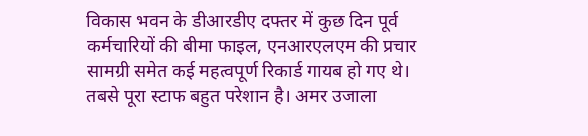विकास भवन के डीआरडीए दफ्तर में कुछ दिन पूर्व कर्मचारियों की बीमा फाइल, एनआरएलएम की प्रचार सामग्री समेत कई महत्वपूर्ण रिकार्ड गायब हो गए थे। तबसे पूरा स्टाफ बहुत परेशान है। अमर उजाला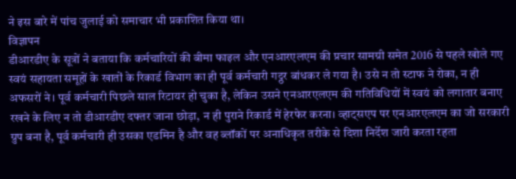ने इस बारे में पांच जुलाई को समाचार भी प्रकाशित किया था।
विज्ञापन
डीआरडीए के सूत्रों ने बताया कि कर्मचारियों की बीमा फाइल और एनआरएलएम की प्रचार सामग्री समेत 2016 से पहले खोले गए स्वयं सहायता समूहों के खातों के रिकार्ड विभाग का ही पूर्व कर्मचारी गट्ठर बांधकर ले गया है। उसे न तो स्टाफ ने रोका, न ही अफसरों ने। पूर्व कर्मचारी पिछले साल रिटायर हो चुका है, लेकिन उसने एनआरएलएम की गतिविधियों में स्वयं को लगातार बनाए रखने के लिए न तो डीआरडीए दफ्तर जाना छोड़ा, न ही पुराने रिकार्ड में हेरफेर करना। व्हाट्सएप पर एनआरएलएम का जो सरकारी ग्रुप बना है, पूर्व कर्मचारी ही उसका एडमिन है और वह ब्लॉकों पर अनाधिकृत तरीके से दिशा निर्देश जारी करता रहता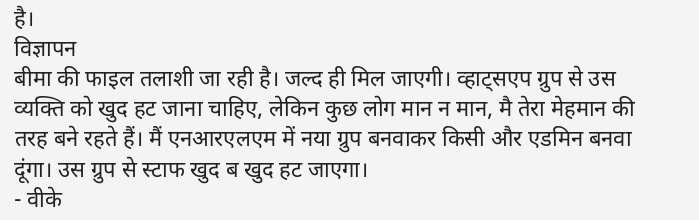है।
विज्ञापन
बीमा की फाइल तलाशी जा रही है। जल्द ही मिल जाएगी। व्हाट्सएप ग्रुप से उस व्यक्ति को खुद हट जाना चाहिए, लेकिन कुछ लोग मान न मान, मै तेरा मेहमान की तरह बने रहते हैं। मैं एनआरएलएम में नया ग्रुप बनवाकर किसी और एडमिन बनवा दूंगा। उस ग्रुप से स्टाफ खुद ब खुद हट जाएगा।
- वीके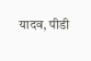यादव, पीडी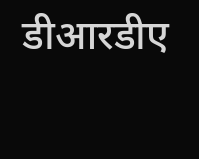डीआरडीए